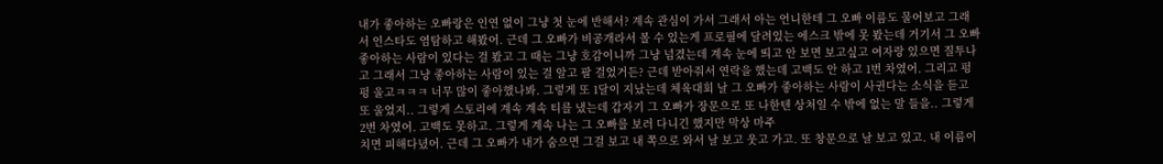내가 좋아하는 오빠랑은 인연 없이 그냥 첫 눈에 반해서? 계속 관심이 가서 그래서 아는 언니한테 그 오빠 이름도 물어보고 그래서 인스타도 염탐하고 해봤어. 근데 그 오빠가 비공개라서 볼 수 있는게 프로필에 달려있는 에스크 밖에 못 봤는데 거기서 그 오빠 좋아하는 사람이 있다는 걸 봤고 그 때는 그냥 호감이니까 그냥 넘겼는데 계속 눈에 띄고 안 보면 보고싶고 여자랑 있으면 질투나고 그래서 그냥 좋아하는 사람이 있는 걸 알고 팔 걸었거든? 근데 받아줘서 연락을 했는데 고백도 안 하고 1번 차였어. 그리고 펑펑 울고ㅋㅋㅋ 너무 많이 좋아했나봐. 그렇게 또 1달이 지났는데 체육대회 날 그 오빠가 좋아하는 사람이 사귄다는 소식을 듣고 또 울었지.. 그렇게 스토리에 계속 계속 티를 냈는데 갑자기 그 오빠가 장문으로 또 나한텐 상처일 수 밖에 없는 말 들을.. 그렇게 2번 차였어. 고백도 못하고. 그렇게 계속 나는 그 오빠를 보러 다니긴 했지만 막상 마주
치면 피해다녔어. 근데 그 오빠가 내가 숨으면 그걸 보고 내 쪽으로 와서 날 보고 웃고 가고. 또 창문으로 날 보고 있고. 내 이름이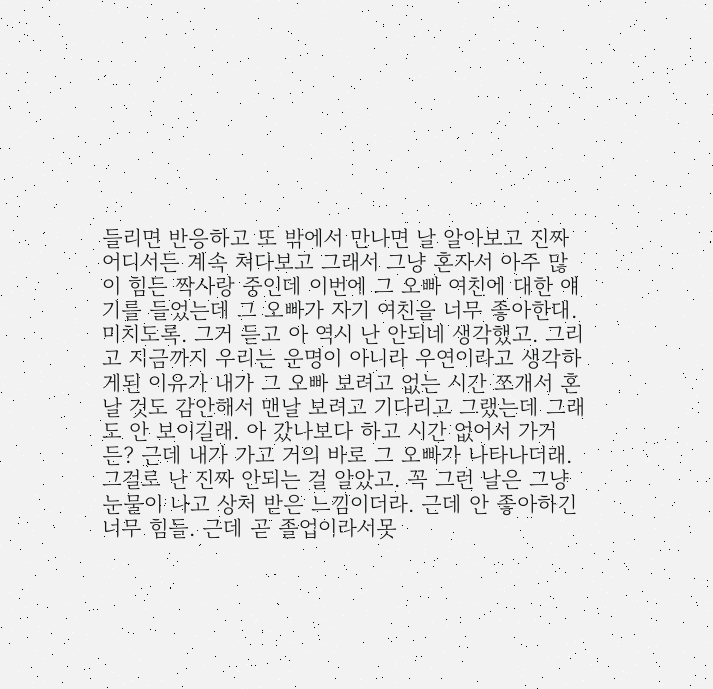들리면 반응하고 또 밖에서 만나면 날 알아보고 진짜 어디서든 계속 쳐다보고 그래서 그냥 혼자서 아주 많이 힘든 짝사랑 중인데 이번에 그 오빠 여친에 대한 얘기를 들었는데 그 오빠가 자기 여친을 너무 좋아한대. 미치도록. 그거 듣고 아 역시 난 안되네 생각했고. 그리고 지금까지 우리는 운명이 아니라 우연이라고 생각하게된 이유가 내가 그 오빠 보려고 없는 시간 쪼개서 혼날 것도 감안해서 맨날 보려고 기다리고 그랬는데 그래도 안 보이길래. 아 갔나보다 하고 시간 없어서 가거든? 근데 내가 가고 거의 바로 그 오빠가 나타나더래. 그걸로 난 진짜 안되는 걸 알았고. 꼭 그런 날은 그냥 눈물이 나고 상처 받은 느낌이더라. 근데 안 좋아하긴 너무 힘들. 근데 곧 졸업이라서못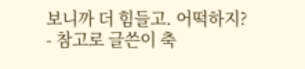보니까 더 힘들고. 어떡하지?
- 참고로 글쓴이 축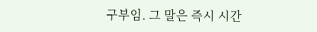구부임. 그 말은 즉시 시간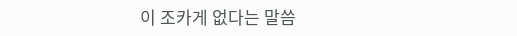이 조카게 없다는 말씀